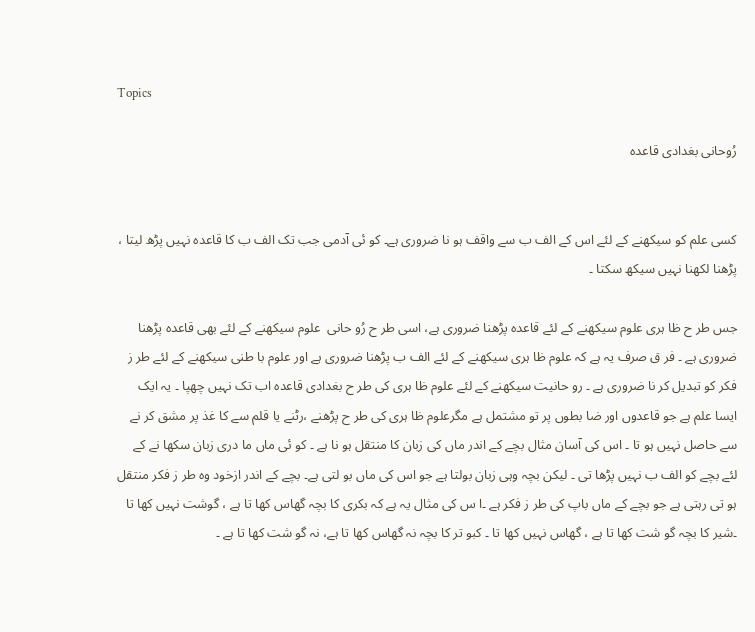Topics

رُوحانی بغدادی قاعدہ


کسی علم کو سیکھنے کے لئے اس کے الف ب سے واقف ہو نا ضروری ہے۔ کو ئی آدمی جب تک الف ب کا قاعدہ نہیں پڑھ لیتا ، پڑھنا لکھنا نہیں سیکھ سکتا ۔

جس طر ح ظا ہری علوم سیکھنے کے لئے قاعدہ پڑھنا ضروری ہے، اسی طر ح رُو حانی  علوم سیکھنے کے لئے بھی قاعدہ پڑھنا ضروری ہے ۔ فر ق صرف یہ ہے کہ علوم ظا ہری سیکھنے کے لئے الف ب پڑھنا ضروری ہے اور علوم با طنی سیکھنے کے لئے طر ز فکر کو تبدیل کر نا ضروری ہے ۔ رو حانیت سیکھنے کے لئے علوم ظا ہری کی طر ح بغدادی قاعدہ اب تک نہیں چھپا ۔ یہ ایک ایسا علم ہے جو قاعدوں اور ضا بطوں پر تو مشتمل ہے مگرعلوم ظا ہری کی طر ح پڑھنے ،رٹنے یا قلم سے کا غذ پر مشق کر نے سے حاصل نہیں ہو تا ۔ اس کی آسان مثال بچے کے اندر ماں کی زبان کا منتقل ہو نا ہے ۔ کو ئی ماں ما دری زبان سکھا نے کے لئے بچے کو الف ب نہیں پڑھا تی ۔ لیکن بچہ وہی زبان بولتا ہے جو اس کی ماں بو لتی ہے۔ بچے کے اندر ازخود وہ طر ز فکر منتقل ہو تی رہتی ہے جو بچے کے ماں باپ کی طر ز فکر ہے ۔ا س کی مثال یہ ہے کہ بکری کا بچہ گھاس کھا تا ہے ، گوشت نہیں کھا تا ۔شیر کا بچہ گو شت کھا تا ہے ، گھاس نہیں کھا تا ۔ کبو تر کا بچہ نہ گھاس کھا تا ہے، نہ گو شت کھا تا ہے ۔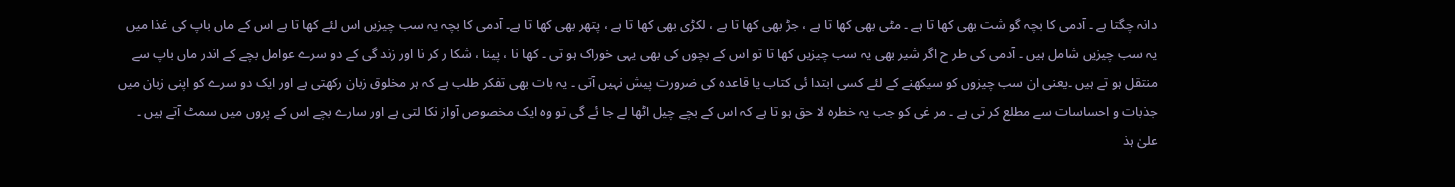دانہ چگتا ہے ۔ آدمی کا بچہ گو شت بھی کھا تا ہے ۔ مٹی بھی کھا تا ہے ، جڑ بھی کھا تا ہے ، لکڑی بھی کھا تا ہے ، پتھر بھی کھا تا ہے۔ آدمی کا بچہ یہ سب چیزیں اس لئے کھا تا ہے اس کے ماں باپ کی غذا میں یہ سب چیزیں شامل ہیں ۔ آدمی کی طر ح اگر شیر بھی یہ سب چیزیں کھا تا تو اس کے بچوں کی بھی یہی خوراک ہو تی ۔ کھا نا ، پینا ، شکا ر کر نا اور زند گی کے دو سرے عوامل بچے کے اندر ماں باپ سے منتقل ہو تے ہیں ۔یعنی ان سب چیزوں کو سیکھنے کے لئے کسی ابتدا ئی کتاب یا قاعدہ کی ضرورت پیش نہیں آتی ۔ یہ بات بھی تفکر طلب ہے کہ ہر مخلوق زبان رکھتی ہے اور ایک دو سرے کو اپنی زبان میں جذبات و احساسات سے مطلع کر تی ہے ۔ مر غی کو جب یہ خطرہ لا حق ہو تا ہے کہ اس کے بچے چیل اٹھا لے جا ئے گی تو وہ ایک مخصوص آواز نکا لتی ہے اور سارے بچے اس کے پروں میں سمٹ آتے ہیں ۔ علیٰ ہذ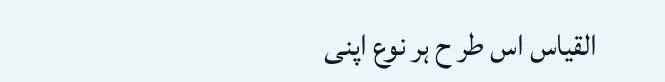القیاس اس طر ح ہر نوع اپنی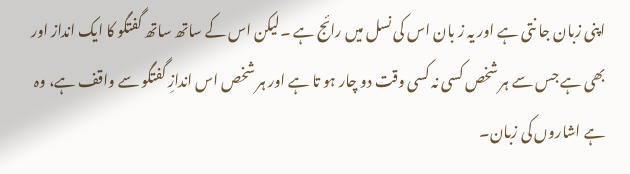اپنی زبان جا نتی ہے اور یہ ز بان اس کی نسل میں رائج ہے ۔لیکن اس کے ساتھ ساتھ گفتگو کا ایک انداز اور بھی ہے جس سے ہر شخص کسی نہ کسی وقت دو چار ہو تا ہے اور ہر شخص اس اندازِ گفتگو سے واقف ہے، وہ ہے اشاروں کی زبان۔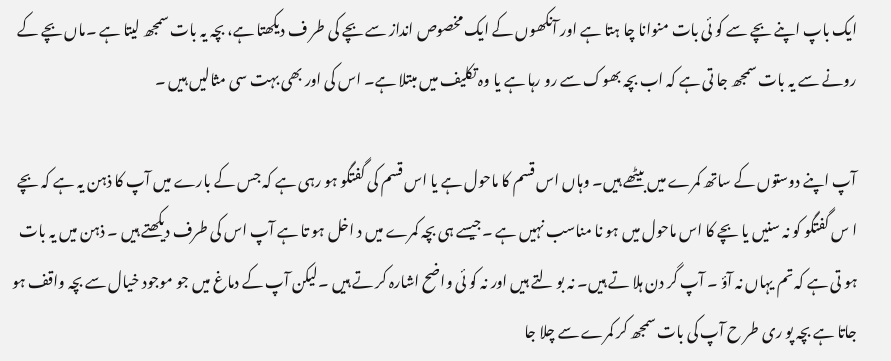ایک باپ اپنے بچے سے کو ئی بات منوانا چا ہتا ہے اور آنکھوں کے ایک مخصوص انداز سے بچے کی طر ف دیکھتا ہے، بچہ یہ بات سمجھ لیتا ہے ۔ماں بچے کے رونے سے یہ بات سمجھ جا تی ہے کہ اب بچہ بھوک سے رو رہا ہے یا وہ تکلیف میں مبتلا ہے۔ اس کی اور بھی بہت سی مثالیں ہیں ۔

آپ اپنے دوستوں کے ساتھ کمرے میں بیٹھے ہیں۔ وہاں اس قسم کا ماحول ہے یا اس قسم کی گفتگو ہو رہی ہے کہ جس کے بارے میں آپ کا ذہن یہ ہے کہ بچے ا س گفتگو کو نہ سنیں یا بچے کا اس ماحول میں ہو نا مناسب نہیں ہے ۔جیسے ہی بچہ کمرے میں د اخل ہو تا ہے آپ اس کی طرف دیکھتے ہیں ۔ ذہن میں یہ بات ہو تی ہے کہ تم یہاں نہ آؤ ۔ آپ گر دن ہلا تے ہیں۔ نہ بو لتے ہیں اور نہ کو ئی واضح اشارہ کر تے ہیں ۔لیکن آپ کے دماغ میں جو موجود خیال سے بچہ واقف ہو جاتا ہے بچہ پو ری طر ح آپ کی بات سمجھ کر کمرے سے چلا جا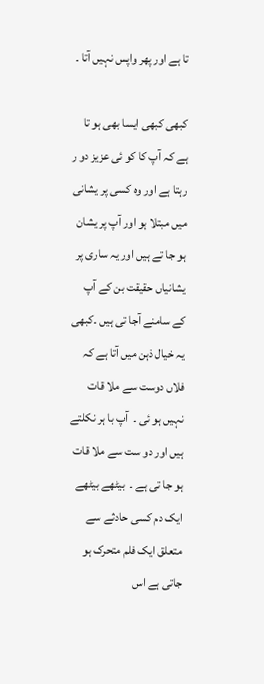تا ہے اور پھر واپس نہیں آتا ۔

کبھی کبھی ایسا بھی ہو تا ہے کہ آپ کا کو ئی عزیز دو ر رہتا ہے اور وہ کسی پر یشانی میں مبتلا ہو اور آپ پر یشان ہو جا تے ہیں اور یہ ساری پر یشانیاں حقیقت بن کے آپ کے سامنے آجا تی ہیں ۔کبھی یہ خیال ذہن میں آتا ہے کہ فلاں دوست سے ملا قات نہیں ہو ئی ۔  آپ با ہر نکلتے ہیں اور دو ست سے ملا قات ہو جا تی ہے ۔  بیٹھے بیٹھے ایک دم کسی حادثے سے متعلق ایک فلم متحرک ہو جاتی ہے اس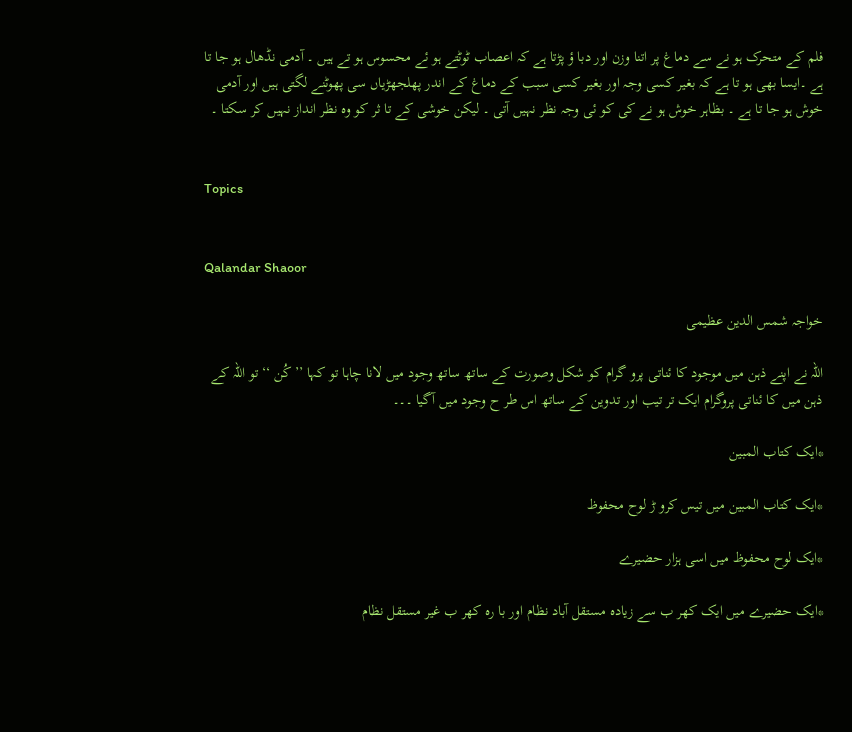فلم کے متحرک ہو نے سے دماغ پر اتنا وزن اور دبا ؤ پڑتا ہے کہ اعصاب ٹوٹتے ہو ئے محسوس ہو تے ہیں ۔ آدمی نڈھال ہو جا تا ہے ۔ایسا بھی ہو تا ہے کہ بغیر کسی وجہ اور بغیر کسی سبب کے دماغ کے اندر پھلجھڑیاں سی پھوٹنے لگتی ہیں اور آدمی خوش ہو جا تا ہے ۔ بظاہر خوش ہو نے کی کو ئی وجہ نظر نہیں آتی ۔ لیکن خوشی کے تا ثر کو وہ نظر انداز نہیں کر سکتا ۔


Topics


Qalandar Shaoor

خواجہ شمس الدین عظیمی

اللہ نے اپنے ذہن میں موجود کا ئناتی پرو گرام کو شکل وصورت کے ساتھ ساتھ وجود میں لانا چاہا تو کہا ’’کُن ‘‘ تو اللہ کے ذہن میں کا ئناتی پروگرام ایک تر تیب اور تدوین کے ساتھ اس طر ح وجود میں آگیا ۔۔۔

*ایک کتاب المبین

*ایک کتاب المبین میں تیس کرو ڑ لوح محفوظ

*ایک لوح محفوظ میں اسی ہزار حضیرے

*ایک حضیرے میں ایک کھر ب سے زیادہ مستقل آباد نظام اور با رہ کھر ب غیر مستقل نظام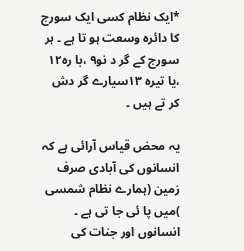*ایک نظام کسی ایک سورج کا دائرہ وسعت ہو تا ہے ۔ ہر سورج کے گر د نو۹ ،با رہ۱۲ ،یا تیرہ ۱۳سیارے گر دش کر تے ہیں ۔

یہ محض قیاس آرائی ہے کہ انسانوں کی آبادی صرف زمین (ہمارے نظام شمسی )میں پا ئی جا تی ہے ۔ انسانوں اور جنات کی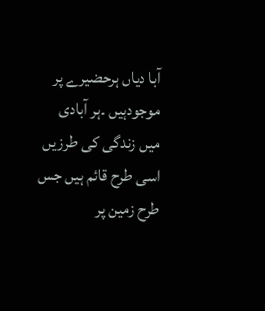آبا دیاں ہرحضیرے پر موجودہیں ۔ہر آبادی میں زندگی کی طرزیں اسی طرح قائم ہیں جس طرح زمین پر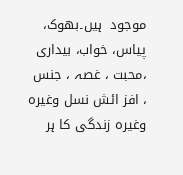موجود  ہیں۔بھوک، پیاس، خواب، بیداری ،محبت ، غصہ ، جنس ، افز ائش نسل وغیرہ وغیرہ زندگی کا ہر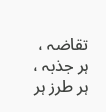تقاضہ ، ہر جذبہ ، ہر طرز ہر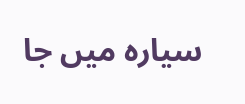سیارہ میں جا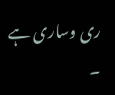ری وساری ہے ۔